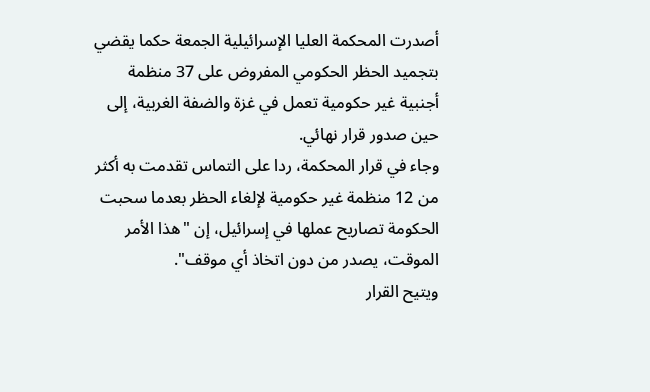أصدرت المحكمة العليا الإسرائيلية الجمعة حكما يقضي بتجميد الحظر الحكومي المفروض على 37 منظمة أجنبية غير حكومية تعمل في غزة والضفة الغربية، إلى حين صدور قرار نهائي.
وجاء في قرار المحكمة، ردا على التماس تقدمت به أكثر من 12 منظمة غير حكومية لإلغاء الحظر بعدما سحبت الحكومة تصاريح عملها في إسرائيل، إن "هذا الأمر الموقت، يصدر من دون اتخاذ أي موقف".
ويتيح القرار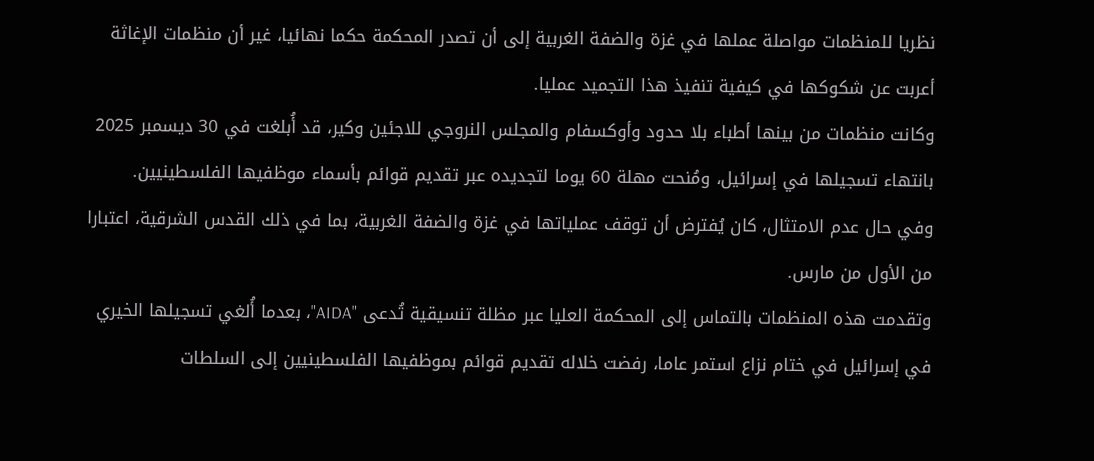نظريا للمنظمات مواصلة عملها في غزة والضفة الغربية إلى أن تصدر المحكمة حكما نهائيا، غير أن منظمات الإغاثة أعربت عن شكوكها في كيفية تنفيذ هذا التجميد عمليا.
وكانت منظمات من بينها أطباء بلا حدود وأوكسفام والمجلس النروجي للاجئين وكير، قد أُبلغت في 30 ديسمبر 2025 بانتهاء تسجيلها في إسرائيل، ومُنحت مهلة 60 يوما لتجديده عبر تقديم قوائم بأسماء موظفيها الفلسطينيين.
وفي حال عدم الامتثال، كان يُفترض أن توقف عملياتها في غزة والضفة الغربية، بما في ذلك القدس الشرقية، اعتبارا من الأول من مارس.
وتقدمت هذه المنظمات بالتماس إلى المحكمة العليا عبر مظلة تنسيقية تُدعى "AIDA"، بعدما أُلغي تسجيلها الخيري في إسرائيل في ختام نزاع استمر عاما، رفضت خلاله تقديم قوائم بموظفيها الفلسطينيين إلى السلطات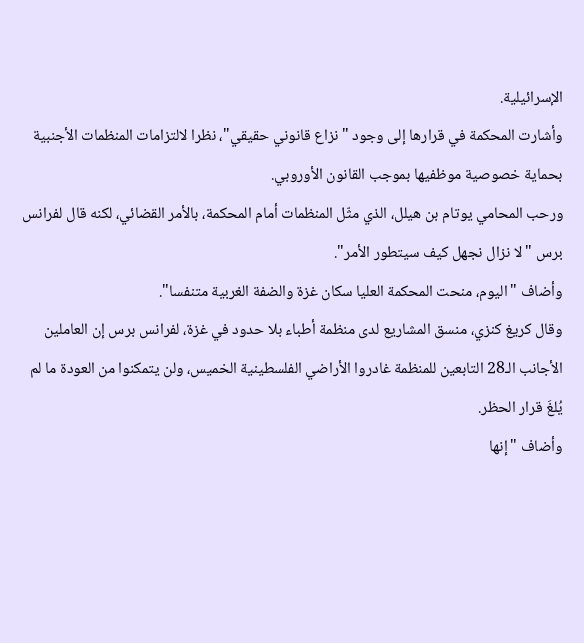الإسرائيلية.
وأشارت المحكمة في قرارها إلى وجود "نزاع قانوني حقيقي"، نظرا لالتزامات المنظمات الأجنبية بحماية خصوصية موظفيها بموجب القانون الأوروبي.
ورحب المحامي يوتام بن هيلل، الذي مثّل المنظمات أمام المحكمة، بالأمر القضائي، لكنه قال لفرانس برس "لا نزال نجهل كيف سيتطور الأمر".
وأضاف "اليوم، منحت المحكمة العليا سكان غزة والضفة الغربية متنفسا".
وقال كريغ كنزي، منسق المشاريع لدى منظمة أطباء بلا حدود في غزة، لفرانس برس إن العاملين الأجانب الـ28 التابعين للمنظمة غادروا الأراضي الفلسطينية الخميس، ولن يتمكنوا من العودة ما لم يُلغَ قرار الحظر.
وأضاف "إنها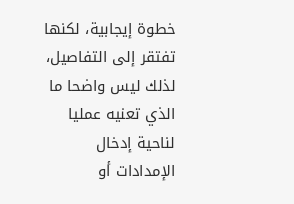خطوة إيجابية، لكنها تفتقر إلى التفاصيل، لذلك ليس واضحا ما الذي تعنيه عمليا لناحية إدخال الإمدادات أو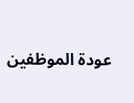عودة الموظفين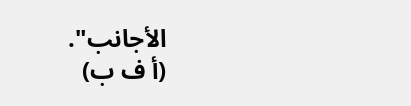الأجانب".
(أ ف ب)